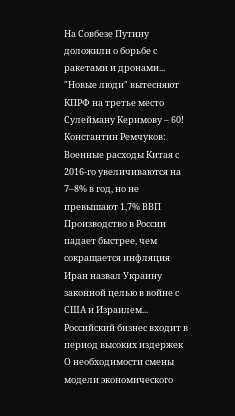На Совбезе Путину доложили о борьбе с ракетами и дронами...
"Новые люди" вытесняют КПРФ на третье место
Сулейману Керимову – 60!
Константин Ремчуков: Военные расходы Китая с 2016-го увеличиваются на 7–8% в год, но не превышают 1,7% ВВП
Производство в России падает быстрее, чем сокращается инфляция
Иран назвал Украину законной целью в войне с США и Израилем...
Российский бизнес входит в период высоких издержек
О необходимости смены модели экономического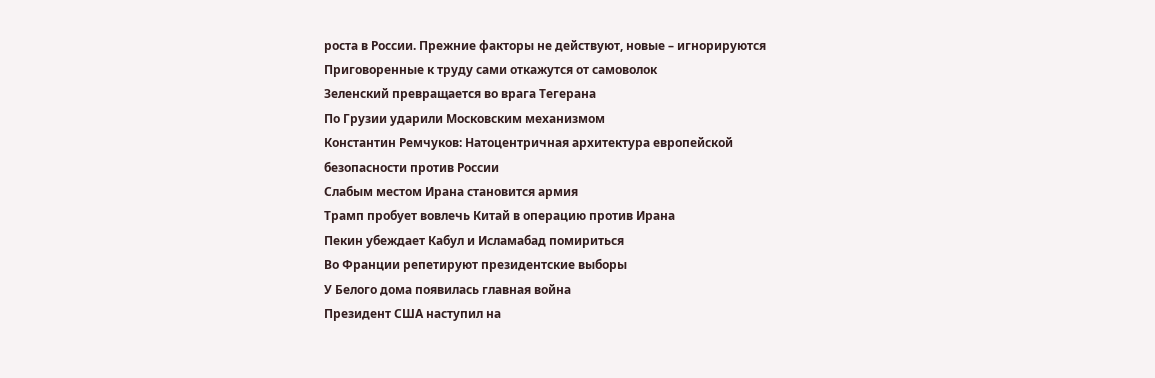роста в России. Прежние факторы не действуют, новые – игнорируются
Приговоренные к труду сами откажутся от самоволок
Зеленский превращается во врага Тегерана
По Грузии ударили Московским механизмом
Константин Ремчуков: Натоцентричная архитектура европейской безопасности против России
Слабым местом Ирана становится армия
Трамп пробует вовлечь Китай в операцию против Ирана
Пекин убеждает Кабул и Исламабад помириться
Во Франции репетируют президентские выборы
У Белого дома появилась главная война
Президент США наступил на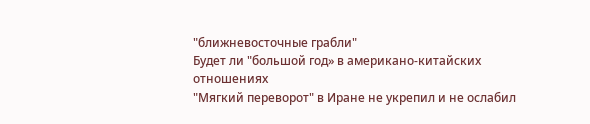"ближневосточные грабли"
Будет ли "большой год» в американо-китайских отношениях
"Мягкий переворот" в Иране не укрепил и не ослабил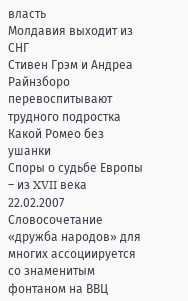власть
Молдавия выходит из СНГ
Стивен Грэм и Андреа Райнзборо перевоспитывают трудного подростка
Какой Ромео без ушанки
Споры о судьбе Европы – из XVII века
22.02.2007
Словосочетание «дружба народов» для многих ассоциируется со знаменитым фонтаном на ВВЦ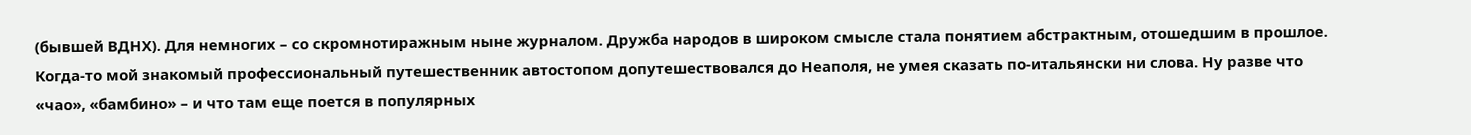(бывшей ВДНХ). Для немногих – со скромнотиражным ныне журналом. Дружба народов в широком смысле стала понятием абстрактным, отошедшим в прошлое.
Когда-то мой знакомый профессиональный путешественник автостопом допутешествовался до Неаполя, не умея сказать по-итальянски ни слова. Ну разве что «чао», «бамбино» – и что там еще поется в популярных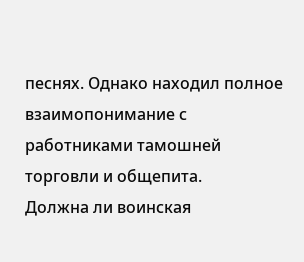песнях. Однако находил полное взаимопонимание с работниками тамошней торговли и общепита.
Должна ли воинская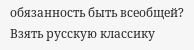обязанность быть всеобщей? Взять русскую классику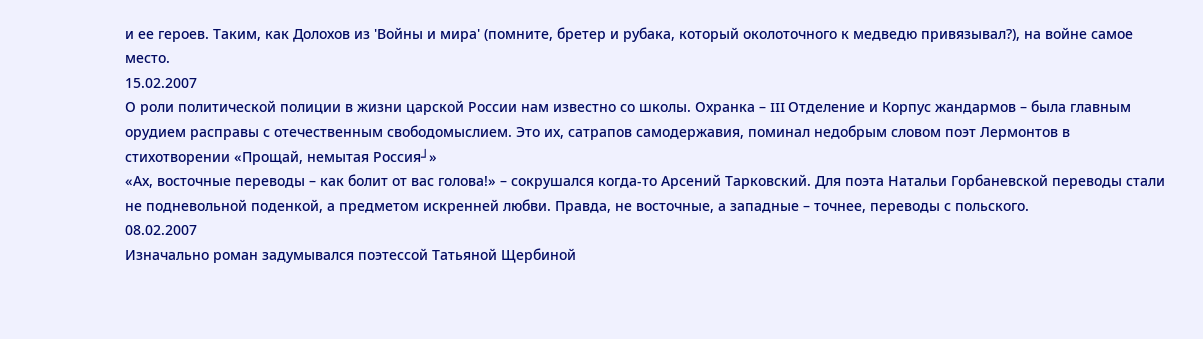и ее героев. Таким, как Долохов из 'Войны и мира' (помните, бретер и рубака, который околоточного к медведю привязывал?), на войне самое место.
15.02.2007
О роли политической полиции в жизни царской России нам известно со школы. Охранка – III Отделение и Корпус жандармов – была главным орудием расправы с отечественным свободомыслием. Это их, сатрапов самодержавия, поминал недобрым словом поэт Лермонтов в стихотворении «Прощай, немытая Россия┘»
«Ах, восточные переводы – как болит от вас голова!» – сокрушался когда-то Арсений Тарковский. Для поэта Натальи Горбаневской переводы стали не подневольной поденкой, а предметом искренней любви. Правда, не восточные, а западные – точнее, переводы с польского.
08.02.2007
Изначально роман задумывался поэтессой Татьяной Щербиной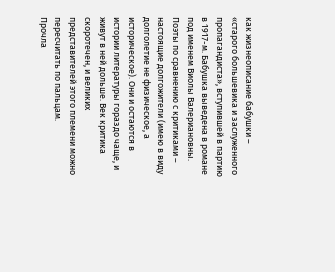как жизнеописание бабушки – «старого большевика и заслуженного пропагандиста», вступившей в партию в 1917-м. Бабушка выведена в романе под именем Виолы Валериановны.
Поэты по сравнению с критиками – настоящие долгожители (имею в виду долголетие не физическое, а историческое). Они и остаются в истории литературы гораздо чаще, и живут в ней дольше. Век критика скоротечен, и великих представителей этого племени можно пересчитать по пальцам.
Прочла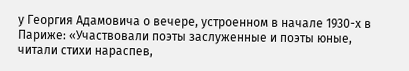у Георгия Адамовича о вечере, устроенном в начале 1930-х в Париже: «Участвовали поэты заслуженные и поэты юные, читали стихи нараспев,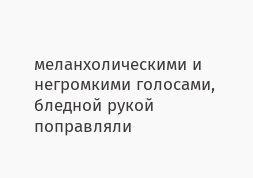меланхолическими и негромкими голосами, бледной рукой поправляли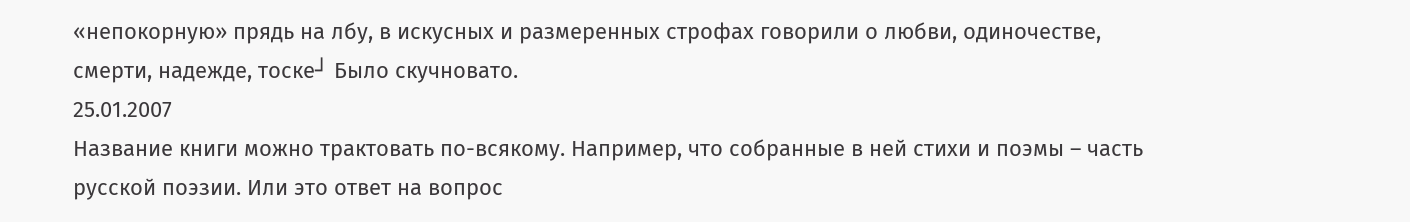«непокорную» прядь на лбу, в искусных и размеренных строфах говорили о любви, одиночестве, смерти, надежде, тоске┘ Было скучновато.
25.01.2007
Название книги можно трактовать по-всякому. Например, что собранные в ней стихи и поэмы – часть русской поэзии. Или это ответ на вопрос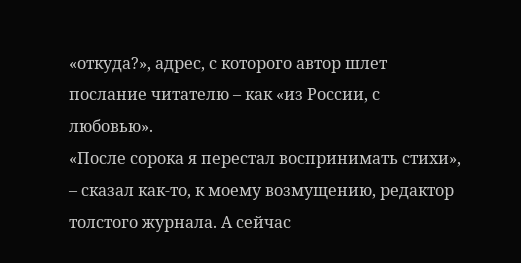«откуда?», адрес, с которого автор шлет послание читателю – как «из России, с любовью».
«После сорока я перестал воспринимать стихи», – сказал как-то, к моему возмущению, редактор толстого журнала. А сейчас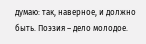думаю: так, наверное, и должно быть. Поэзия – дело молодое.